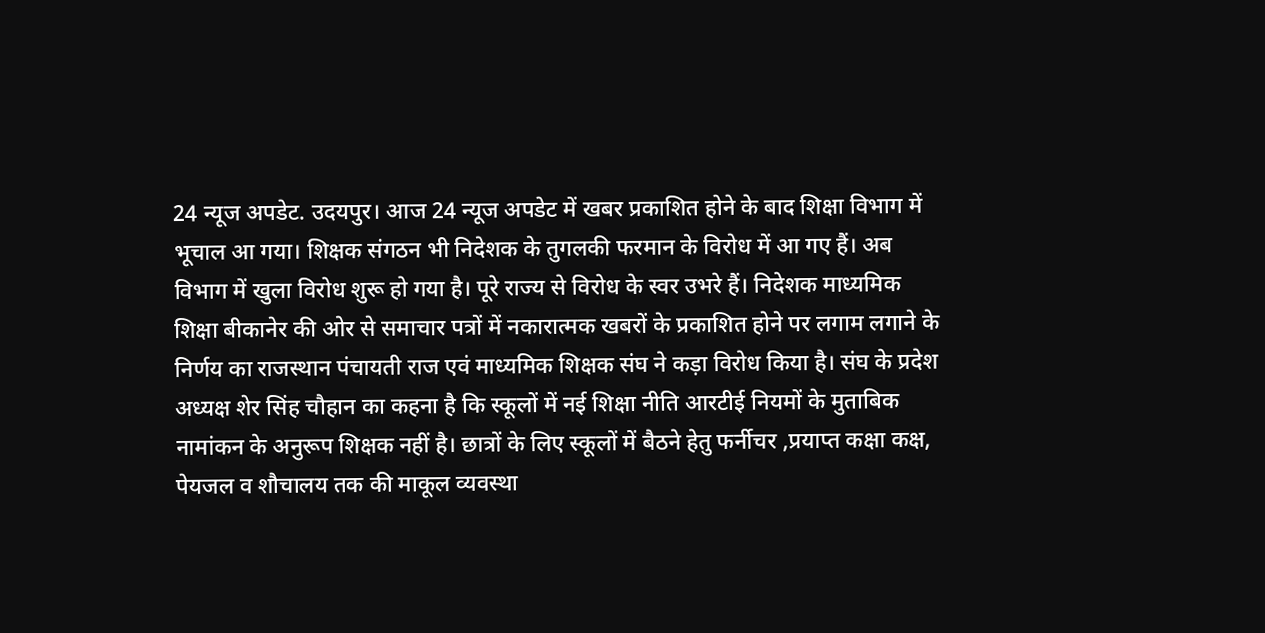24 न्यूज अपडेट. उदयपुर। आज 24 न्यूज अपडेट में खबर प्रकाशित होने के बाद शिक्षा विभाग में भूचाल आ गया। शिक्षक संगठन भी निदेशक के तुगलकी फरमान के विरोध में आ गए हैं। अब विभाग में खुला विरोध शुरू हो गया है। पूरे राज्य से विरोध के स्वर उभरे हैं। निदेशक माध्यमिक शिक्षा बीकानेर की ओर से समाचार पत्रों में नकारात्मक खबरों के प्रकाशित होने पर लगाम लगाने के निर्णय का राजस्थान पंचायती राज एवं माध्यमिक शिक्षक संघ ने कड़ा विरोध किया है। संघ के प्रदेश अध्यक्ष शेर सिंह चौहान का कहना है कि स्कूलों में नई शिक्षा नीति आरटीई नियमों के मुताबिक नामांकन के अनुरूप शिक्षक नहीं है। छात्रों के लिए स्कूलों में बैठने हेतु फर्नीचर ,प्रयाप्त कक्षा कक्ष, पेयजल व शौचालय तक की माकूल व्यवस्था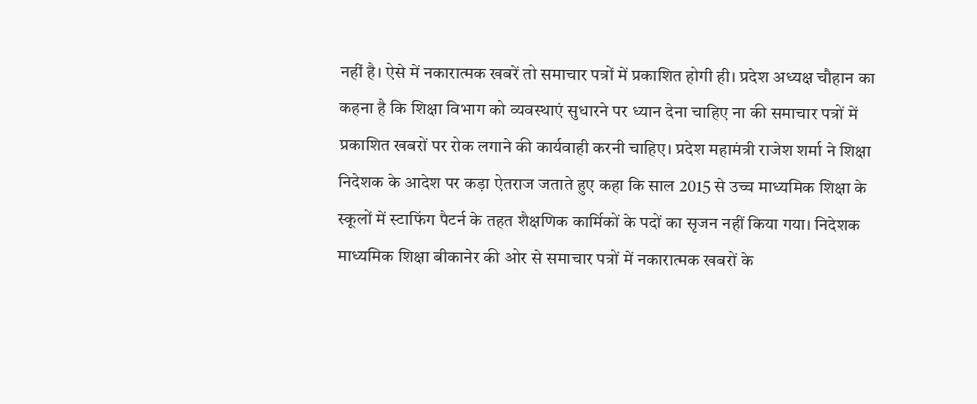नहीं है। ऐसे में नकारात्मक खबरें तो समाचार पत्रों में प्रकाशित होगी ही। प्रदेश अध्यक्ष चौहान का कहना है कि शिक्षा विभाग को व्यवस्थाएं सुधारने पर ध्यान देना चाहिए ना की समाचार पत्रों में प्रकाशित खबरों पर रोक लगाने की कार्यवाही करनी चाहिए। प्रदेश महामंत्री राजेश शर्मा ने शिक्षा निदेशक के आदेश पर कड़ा ऐतराज जताते हुए कहा कि साल 2015 से उच्च माध्यमिक शिक्षा के स्कूलों में स्टाफिंग पैटर्न के तहत शैक्षणिक कार्मिकों के पदों का सृजन नहीं किया गया। निदेशक माध्यमिक शिक्षा बीकानेर की ओर से समाचार पत्रों में नकारात्मक खबरों के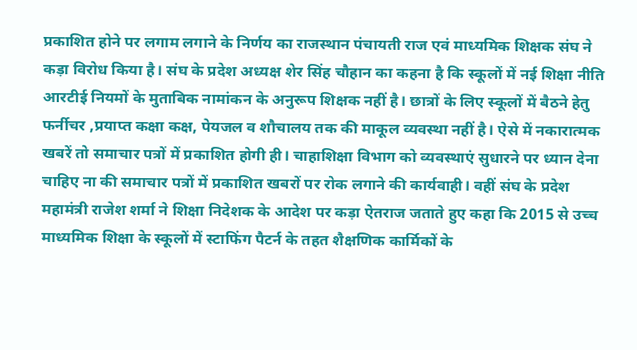प्रकाशित होने पर लगाम लगाने के निर्णय का राजस्थान पंचायती राज एवं माध्यमिक शिक्षक संघ ने कड़ा विरोध किया है। संघ के प्रदेश अध्यक्ष शेर सिंह चौहान का कहना है कि स्कूलों में नई शिक्षा नीति आरटीई नियमों के मुताबिक नामांकन के अनुरूप शिक्षक नहीं है। छात्रों के लिए स्कूलों में बैठने हेतु फर्नीचर ,प्रयाप्त कक्षा कक्ष, पेयजल व शौचालय तक की माकूल व्यवस्था नहीं है। ऐसे में नकारात्मक खबरें तो समाचार पत्रों में प्रकाशित होगी ही। चाहाशिक्षा विभाग को व्यवस्थाएं सुधारने पर ध्यान देना चाहिए ना की समाचार पत्रों में प्रकाशित खबरों पर रोक लगाने की कार्यवाही। वहीं संघ के प्रदेश महामंत्री राजेश शर्मा ने शिक्षा निदेशक के आदेश पर कड़ा ऐतराज जताते हुए कहा कि 2015 से उच्च माध्यमिक शिक्षा के स्कूलों में स्टाफिंग पैटर्न के तहत शैक्षणिक कार्मिकों के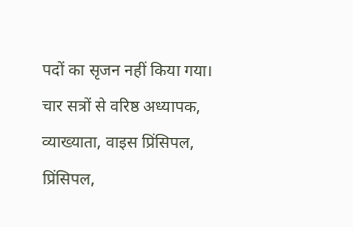पदों का सृजन नहीं किया गया। चार सत्रों से वरिष्ठ अध्यापक, व्याख्याता, वाइस प्रिंसिपल, प्रिंसिपल,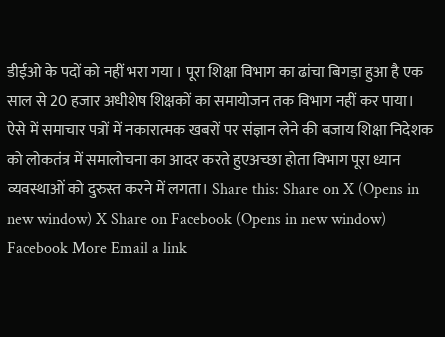डीईओ के पदों को नहीं भरा गया । पूरा शिक्षा विभाग का ढांचा बिगड़ा हुआ है एक साल से 20 हजार अधीशेष शिक्षकों का समायोजन तक विभाग नहीं कर पाया। ऐसे में समाचार पत्रों में नकारात्मक खबरों पर संज्ञान लेने की बजाय शिक्षा निदेशक को लोकतंत्र में समालोचना का आदर करते हुएअच्छा होता विभाग पूरा ध्यान व्यवस्थाओं को दुरुस्त करने में लगता। Share this: Share on X (Opens in new window) X Share on Facebook (Opens in new window) Facebook More Email a link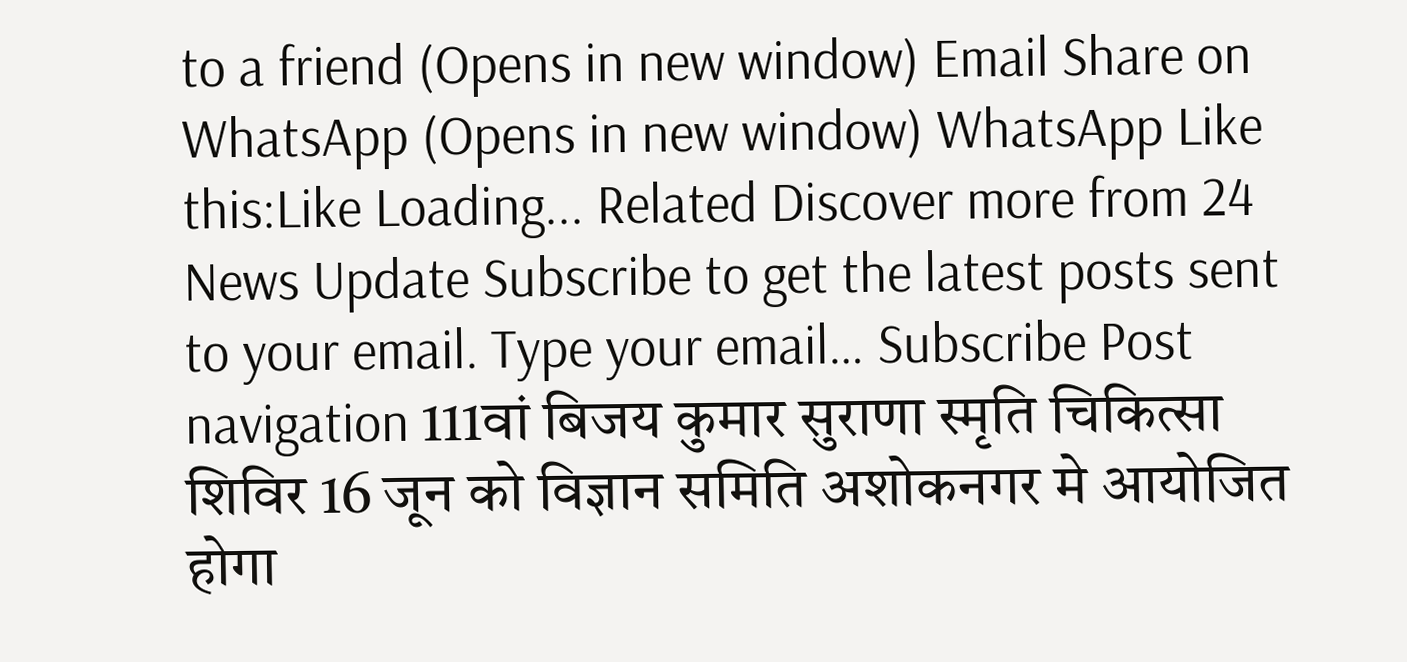to a friend (Opens in new window) Email Share on WhatsApp (Opens in new window) WhatsApp Like this:Like Loading... Related Discover more from 24 News Update Subscribe to get the latest posts sent to your email. Type your email… Subscribe Post navigation 111वां बिजय कुमार सुराणा स्मृति चिकित्सा शिविर 16 जून को विज्ञान समिति अशोकनगर मे आयोजित होगा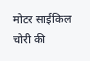मोटर साईकिल चोरी की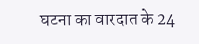घटना का वारदात के 24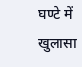घण्टे में खुलासा